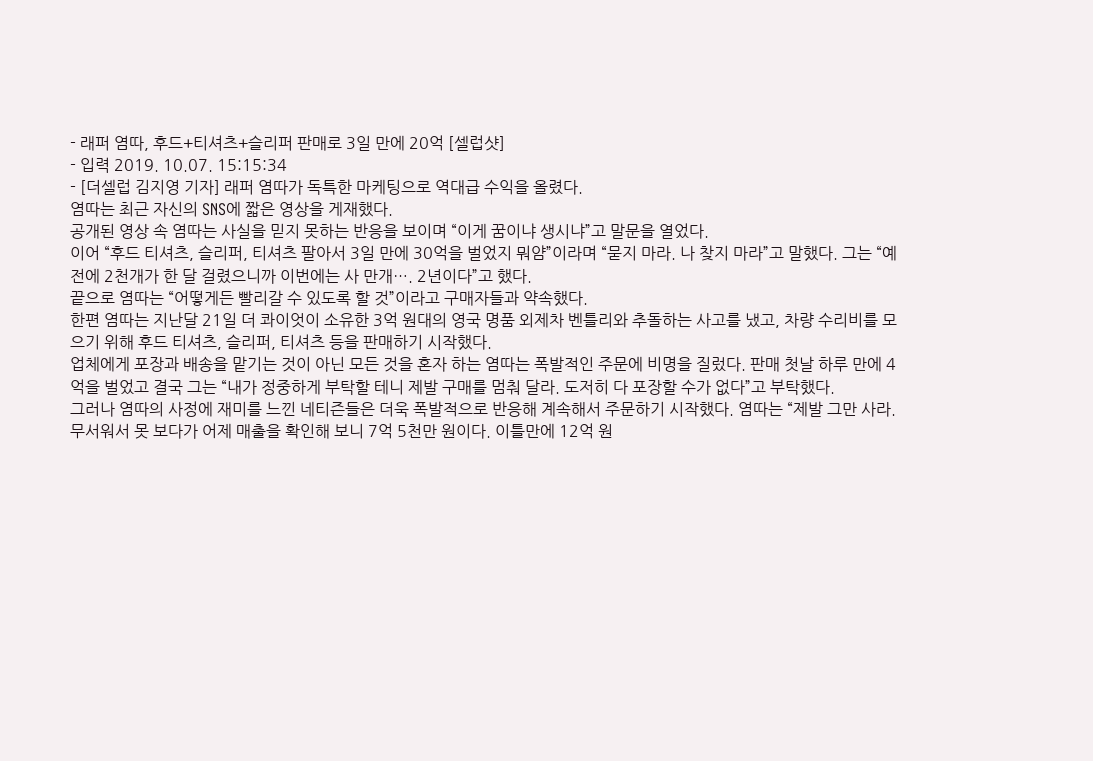- 래퍼 염따, 후드+티셔츠+슬리퍼 판매로 3일 만에 20억 [셀럽샷]
- 입력 2019. 10.07. 15:15:34
- [더셀럽 김지영 기자] 래퍼 염따가 독특한 마케팅으로 역대급 수익을 올렸다.
염따는 최근 자신의 SNS에 짧은 영상을 게재했다.
공개된 영상 속 염따는 사실을 믿지 못하는 반응을 보이며 “이게 꿈이냐 생시냐”고 말문을 열었다.
이어 “후드 티셔츠, 슬리퍼, 티셔츠 팔아서 3일 만에 30억을 벌었지 뭐얌”이라며 “묻지 마라. 나 찾지 마라”고 말했다. 그는 “예전에 2천개가 한 달 걸렸으니까 이번에는 사 만개…. 2년이다”고 했다.
끝으로 염따는 “어떻게든 빨리갈 수 있도록 할 것”이라고 구매자들과 약속했다.
한편 염따는 지난달 21일 더 콰이엇이 소유한 3억 원대의 영국 명품 외제차 벤틀리와 추돌하는 사고를 냈고, 차량 수리비를 모으기 위해 후드 티셔츠, 슬리퍼, 티셔츠 등을 판매하기 시작했다.
업체에게 포장과 배송을 맡기는 것이 아닌 모든 것을 혼자 하는 염따는 폭발적인 주문에 비명을 질렀다. 판매 첫날 하루 만에 4억을 벌었고 결국 그는 “내가 정중하게 부탁할 테니 제발 구매를 멈춰 달라. 도저히 다 포장할 수가 없다”고 부탁했다.
그러나 염따의 사정에 재미를 느낀 네티즌들은 더욱 폭발적으로 반응해 계속해서 주문하기 시작했다. 염따는 “제발 그만 사라. 무서워서 못 보다가 어제 매출을 확인해 보니 7억 5천만 원이다. 이틀만에 12억 원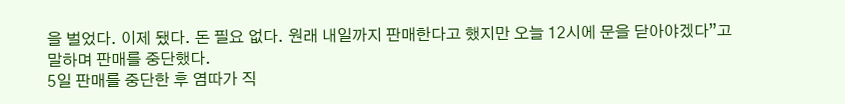을 벌었다. 이제 됐다. 돈 필요 없다. 원래 내일까지 판매한다고 했지만 오늘 12시에 문을 닫아야겠다”고 말하며 판매를 중단했다.
5일 판매를 중단한 후 염따가 직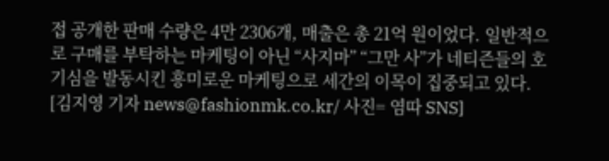접 공개한 판매 수량은 4만 2306개, 매출은 총 21억 원이었다. 일반적으로 구매를 부탁하는 마케팅이 아닌 “사지마” “그만 사”가 네티즌들의 호기심을 발동시킨 흥미로운 마케팅으로 세간의 이목이 집중되고 있다.
[김지영 기자 news@fashionmk.co.kr/ 사진= 염따 SNS]